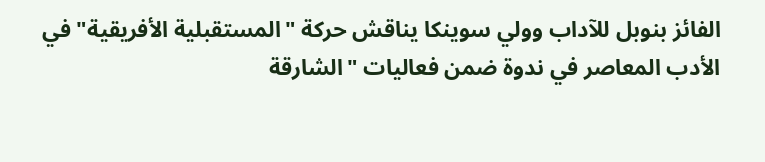الفائز بنوبل للآداب وولي سوينكا يناقش حركة "المستقبلية الأفريقية" في الأدب المعاصر في ندوة ضمن فعاليات "الشارقة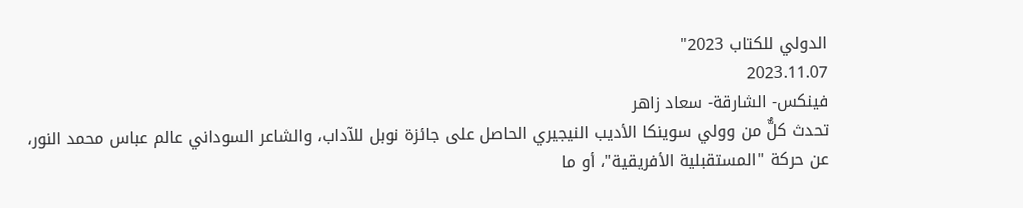الدولي للكتاب 2023"
2023.11.07
فينكس- الشارقة- سعاد زاهر
تحدث كلٌّ من وولي سوينكا الأديب النيجيري الحاصل على جائزة نوبل للآداب، والشاعر السوداني عالم عباس محمد النور، عن حركة "المستقبلية الأفريقية"، أو ما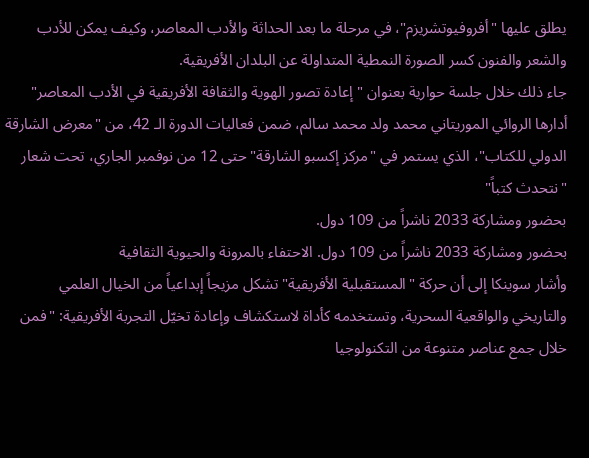يطلق عليها "أفروفيوتشريزم"، في مرحلة ما بعد الحداثة والأدب المعاصر، وكيف يمكن للأدب والشعر والفنون كسر الصورة النمطية المتداولة عن البلدان الأفريقية.
جاء ذلك خلال جلسة حوارية بعنوان "إعادة تصور الهوية والثقافة الأفريقية في الأدب المعاصر" أدارها الروائي الموريتاني محمد ولد محمد سالم، ضمن فعاليات الدورة الـ 42، من "معرض الشارقة الدولي للكتاب"، الذي يستمر في "مركز إكسبو الشارقة" حتى 12 من نوفمبر الجاري، تحت شعار "نتحدث كتباً"
بحضور ومشاركة 2033 ناشراً من 109 دول.
بحضور ومشاركة 2033 ناشراً من 109 دول. الاحتفاء بالمرونة والحيوية الثقافية
وأشار سوينكا إلى أن حركة "المستقبلية الأفريقية" تشكل مزيجاً إبداعياً من الخيال العلمي والتاريخي والواقعية السحرية، وتستخدمه كأداة لاستكشاف وإعادة تخيّل التجربة الأفريقية: "فمن خلال جمع عناصر متنوعة من التكنولوجيا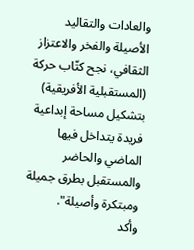والعادات والتقاليد الأصيلة والفخر والاعتزاز الثقافي، نجح كتّاب حركة (المستقبلية الأفريقية) بتشكيل مساحة إبداعية فريدة يتداخل فيها الماضي والحاضر والمستقبل بطرق جميلة ومبتكرة وأصيلة".
وأكد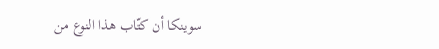سوينكا أن كتّاب هذا النوع من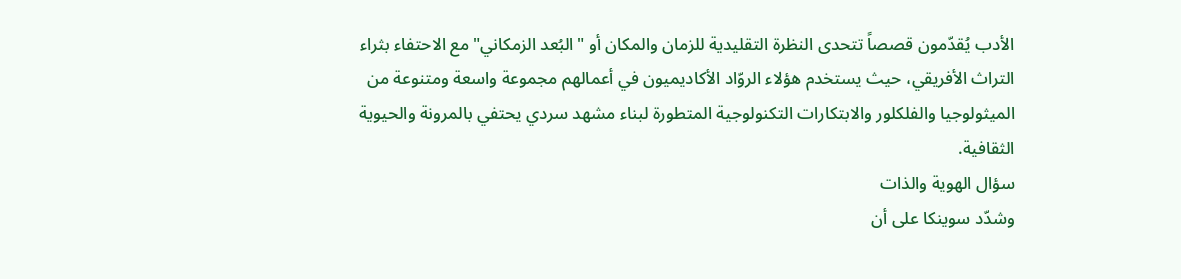الأدب يُقدّمون قصصاً تتحدى النظرة التقليدية للزمان والمكان أو "البُعد الزمكاني" مع الاحتفاء بثراء التراث الأفريقي، حيث يستخدم هؤلاء الروّاد الأكاديميون في أعمالهم مجموعة واسعة ومتنوعة من الميثولوجيا والفلكلور والابتكارات التكنولوجية المتطورة لبناء مشهد سردي يحتفي بالمرونة والحيوية الثقافية.
سؤال الهوية والذات
وشدّد سوينكا على أن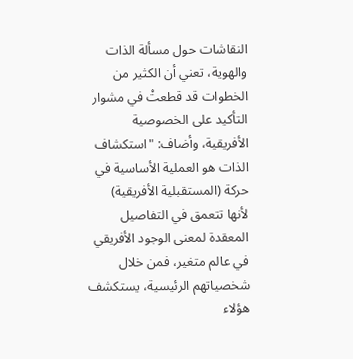النقاشات حول مسألة الذات والهوية، تعني أن الكثير من الخطوات قد قطعتْ في مشوار التأكيد على الخصوصية الأفريقية، وأضاف: "استكشاف الذات هو العملية الأساسية في حركة (المستقبلية الأفريقية) لأنها تتعمق في التفاصيل المعقدة لمعنى الوجود الأفريقي في عالم متغير، فمن خلال شخصياتهم الرئيسية، يستكشف هؤلاء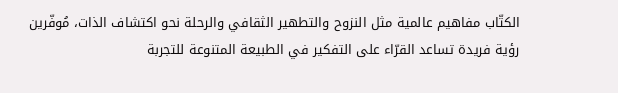الكتّاب مفاهيم عالمية مثل النزوح والتطهير الثقافي والرحلة نحو اكتشاف الذات، مُوفّرين رؤية فريدة تساعد القرّاء على التفكير في الطبيعة المتنوعة للتجربة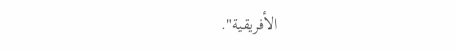الأفريقية".